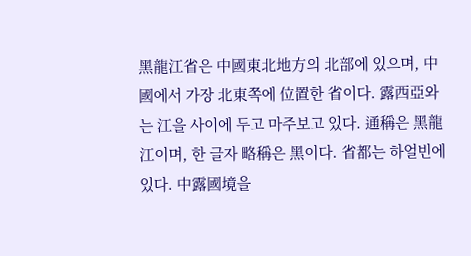黑龍江省은 中國東北地方의 北部에 있으며, 中國에서 가장 北東쪽에 位置한 省이다. 露西亞와는 江을 사이에 두고 마주보고 있다. 通稱은 黑龍江이며, 한 글자 略稱은 黑이다. 省都는 하얼빈에 있다. 中露國境을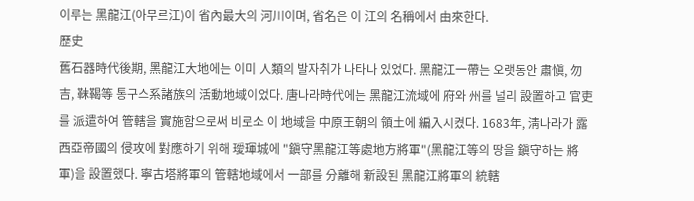이루는 黑龍江(아무르江)이 省內最大의 河川이며, 省名은 이 江의 名稱에서 由來한다.
歷史
舊石器時代後期, 黑龍江大地에는 이미 人類의 발자취가 나타나 있었다. 黑龍江一帶는 오랫동안 肅愼, 勿吉, 靺鞨等 통구스系諸族의 活動地域이었다. 唐나라時代에는 黑龍江流域에 府와 州를 널리 設置하고 官吏를 派遣하여 管轄을 實施함으로써 비로소 이 地域을 中原王朝의 領土에 編入시켰다. 1683年, 淸나라가 露西亞帝國의 侵攻에 對應하기 위해 璦琿城에 "鎭守黑龍江等處地方將軍"(黑龍江等의 땅을 鎭守하는 將軍)을 設置했다. 寧古塔將軍의 管轄地域에서 一部를 分離해 新設된 黑龍江將軍의 統轄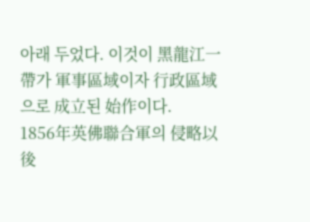아래 두었다. 이것이 黑龍江一帶가 軍事區域이자 行政區域으로 成立된 始作이다.
1856年英佛聯合軍의 侵略以後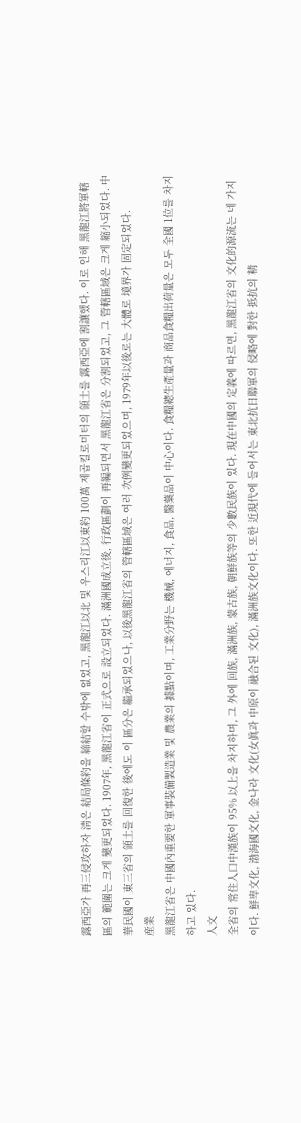露西亞가 再三侵攻하자 淸은 結局條約을 締結할 수밖에 없었고, 黑龍江以北 및 우스리江以東約 100萬 제곱킬로미터의 領土를 露西亞에 割讓했다. 이로 인해 黑龍江將軍轄區의 範圍는 크게 變更되었다. 1907年, 黑龍江省이 正式으로 設立되었다. 滿洲國成立後, 行政區劃이 再編되면서 黑龍江省은 分割되었고, 그 管轄區域은 크게 縮小되었다. 中華民國이 東三省의 領土를 回復한 後에도 이 區分은 繼承되었으나, 以後黑龍江省의 管轄區域은 여러 次例變更되었으며, 1979年以後로는 大體로 境界가 固定되었다.
産業
黑龍江省은 中國內重要한 軍事裝備製造業 및 農業의 據點이며, 工業分野는 機械, 에너지, 食品, 醫藥品이 中心이다. 食糧總生產量과 商品食糧出荷量은 모두 全國 1位를 차지하고 있다.
人文
全省의 常住人口中漢族이 95% 以上을 차지하며, 그 外에 回族, 滿洲族, 蒙古族, 朝鮮族等의 少數民族이 있다. 現在中國의 定義에 따르면, 黑龍江省의 文化的源流는 네 가지이다. 鮮卑文化, 渤海國文化, 金나라 文化(女眞과 中原이 融合된 文化), 滿洲族文化이다. 또한 近現代에 들어서는 東北抗日聯軍의 侵略에 對한 抵抗의 精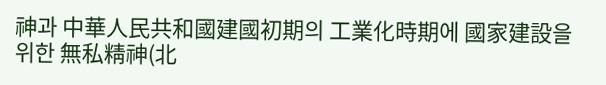神과 中華人民共和國建國初期의 工業化時期에 國家建設을 위한 無私精神(北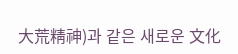大荒精神)과 같은 새로운 文化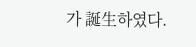가 誕生하였다.